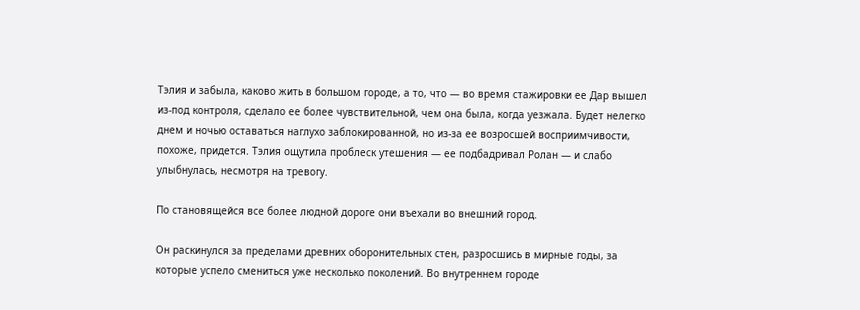Тэлия и забыла, каково жить в большом городе, а то, что — во время стажировки ее Дар вышел из-под контроля, сделало ее более чувствительной, чем она была, когда уезжала. Будет нелегко днем и ночью оставаться наглухо заблокированной, но из-за ее возросшей восприимчивости, похоже, придется. Тэлия ощутила проблеск утешения — ее подбадривал Ролан — и слабо улыбнулась, несмотря на тревогу.

По становящейся все более людной дороге они въехали во внешний город.

Он раскинулся за пределами древних оборонительных стен, разросшись в мирные годы, за которые успело смениться уже несколько поколений. Во внутреннем городе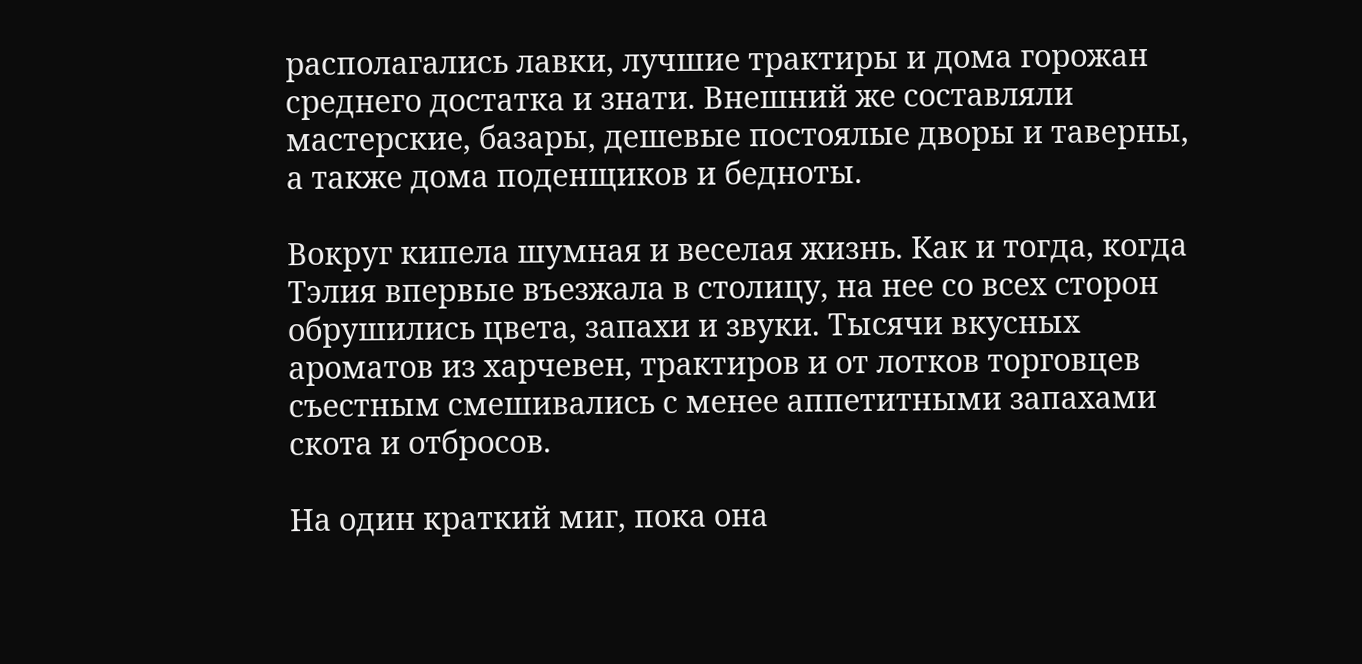располагались лавки, лучшие трактиры и дома горожан среднего достатка и знати. Внешний же составляли мастерские, базары, дешевые постоялые дворы и таверны, а также дома поденщиков и бедноты.

Вокруг кипела шумная и веселая жизнь. Как и тогда, когда Тэлия впервые въезжала в столицу, на нее со всех сторон обрушились цвета, запахи и звуки. Тысячи вкусных ароматов из харчевен, трактиров и от лотков торговцев съестным смешивались с менее аппетитными запахами скота и отбросов.

На один краткий миг, пока она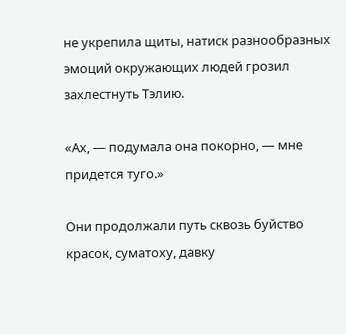не укрепила щиты, натиск разнообразных эмоций окружающих людей грозил захлестнуть Тэлию.

«Ах, — подумала она покорно, — мне придется туго.»

Они продолжали путь сквозь буйство красок, суматоху, давку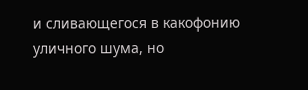и сливающегося в какофонию уличного шума, но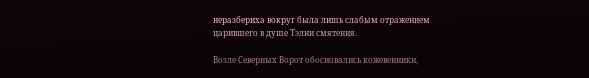неразбериха вокруг была лишь слабым отражением царившего в душе Тэлии смятения.

Возле Северных Ворот обосновались кожевенники,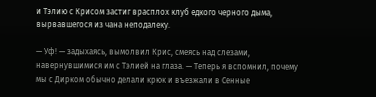и Тэлию с Крисом застиг врасплох клуб едкого черного дыма, вырвавшегося из чана неподалеку.

— Уф! — задыхаясь, вымолвил Крис, смеясь над слезами, навернувшимися им с Тэлией на глаза. — Теперь я вспомнил, почему мы с Дирком обычно делали крюк и въезжали в Сенные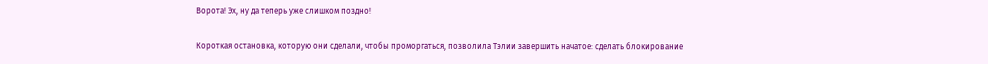Ворота! Эх, ну да теперь уже слишком поздно!

Короткая остановка, которую они сделали, чтобы проморгаться, позволила Тэлии завершить начатое: сделать блокирование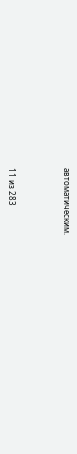автоматическим.



11 из 283